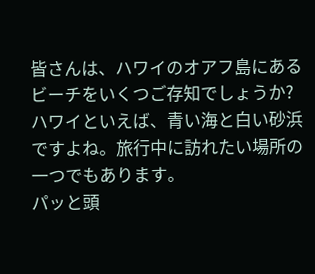皆さんは、ハワイのオアフ島にあるビーチをいくつご存知でしょうか?
ハワイといえば、青い海と白い砂浜ですよね。旅行中に訪れたい場所の一つでもあります。
パッと頭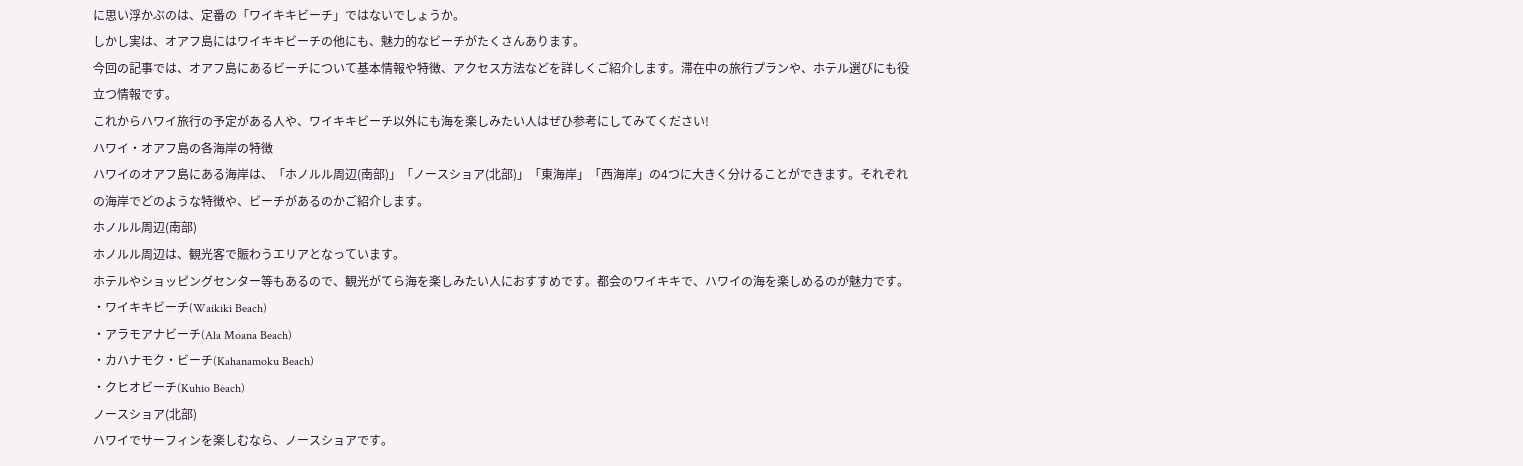に思い浮かぶのは、定番の「ワイキキビーチ」ではないでしょうか。
しかし実は、オアフ島にはワイキキビーチの他にも、魅力的なビーチがたくさんあります。
今回の記事では、オアフ島にあるビーチについて基本情報や特徴、アクセス方法などを詳しくご紹介します。滞在中の旅行プランや、ホテル選びにも役立つ情報です。
これからハワイ旅行の予定がある人や、ワイキキビーチ以外にも海を楽しみたい人はぜひ参考にしてみてください!
ハワイ・オアフ島の各海岸の特徴
ハワイのオアフ島にある海岸は、「ホノルル周辺(南部)」「ノースショア(北部)」「東海岸」「西海岸」の4つに大きく分けることができます。それぞれの海岸でどのような特徴や、ビーチがあるのかご紹介します。
ホノルル周辺(南部)
ホノルル周辺は、観光客で賑わうエリアとなっています。
ホテルやショッピングセンター等もあるので、観光がてら海を楽しみたい人におすすめです。都会のワイキキで、ハワイの海を楽しめるのが魅力です。
・ワイキキビーチ(Waikiki Beach)
・アラモアナビーチ(Ala Moana Beach)
・カハナモク・ビーチ(Kahanamoku Beach)
・クヒオビーチ(Kuhio Beach)
ノースショア(北部)
ハワイでサーフィンを楽しむなら、ノースショアです。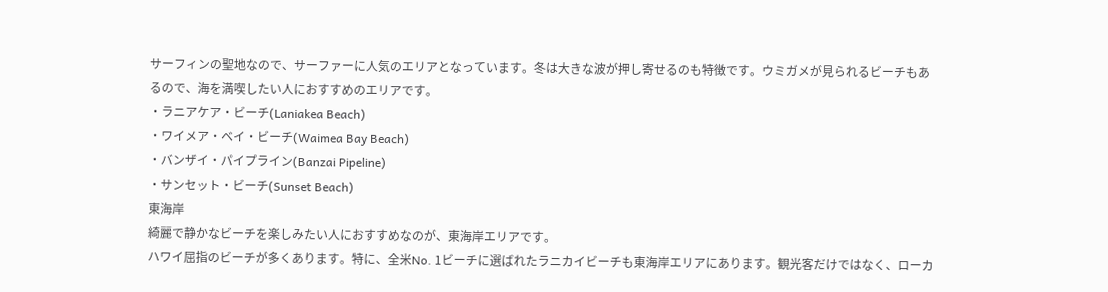サーフィンの聖地なので、サーファーに人気のエリアとなっています。冬は大きな波が押し寄せるのも特徴です。ウミガメが見られるビーチもあるので、海を満喫したい人におすすめのエリアです。
・ラニアケア・ビーチ(Laniakea Beach)
・ワイメア・ベイ・ビーチ(Waimea Bay Beach)
・バンザイ・パイプライン(Banzai Pipeline)
・サンセット・ビーチ(Sunset Beach)
東海岸
綺麗で静かなビーチを楽しみたい人におすすめなのが、東海岸エリアです。
ハワイ屈指のビーチが多くあります。特に、全米No. 1ビーチに選ばれたラニカイビーチも東海岸エリアにあります。観光客だけではなく、ローカ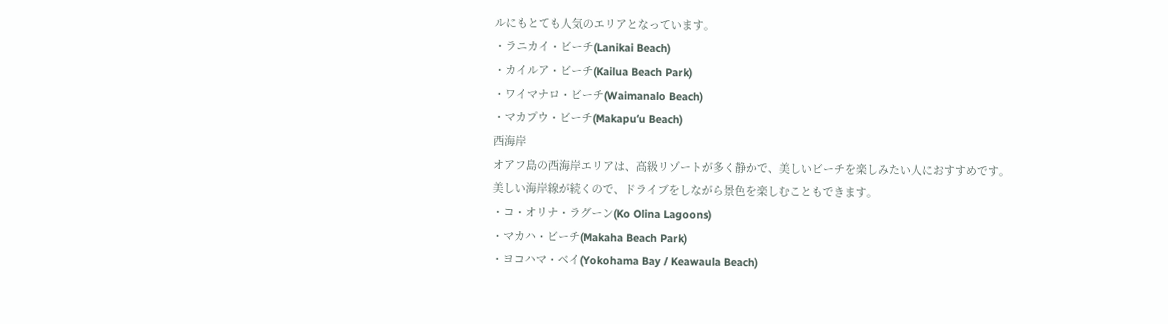ルにもとても人気のエリアとなっています。
・ラニカイ・ビーチ(Lanikai Beach)
・カイルア・ビーチ(Kailua Beach Park)
・ワイマナロ・ビーチ(Waimanalo Beach)
・マカプウ・ビーチ(Makapuʻu Beach)
西海岸
オアフ島の西海岸エリアは、高級リゾートが多く静かで、美しいビーチを楽しみたい人におすすめです。
美しい海岸線が続くので、ドライブをしながら景色を楽しむこともできます。
・コ・オリナ・ラグーン(Ko Olina Lagoons)
・マカハ・ビーチ(Makaha Beach Park)
・ヨコハマ・ベイ(Yokohama Bay / Keawaula Beach)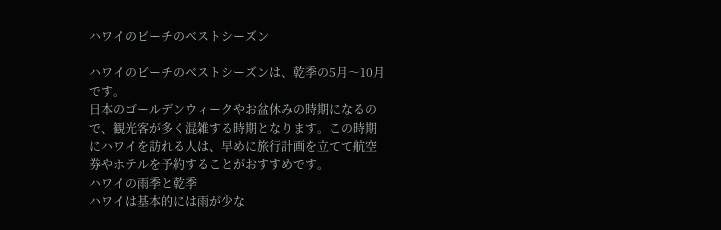ハワイのビーチのベストシーズン

ハワイのビーチのベストシーズンは、乾季の5月〜10月です。
日本のゴールデンウィークやお盆休みの時期になるので、観光客が多く混雑する時期となります。この時期にハワイを訪れる人は、早めに旅行計画を立てて航空券やホテルを予約することがおすすめです。
ハワイの雨季と乾季
ハワイは基本的には雨が少な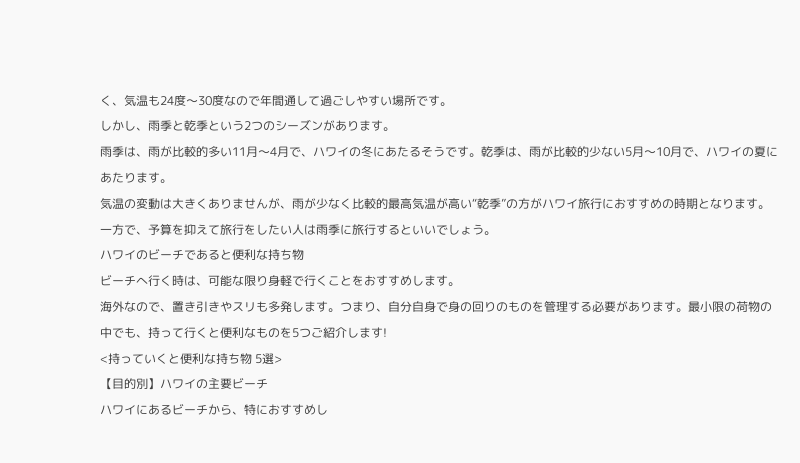く、気温も24度〜30度なので年間通して過ごしやすい場所です。
しかし、雨季と乾季という2つのシーズンがあります。
雨季は、雨が比較的多い11月〜4月で、ハワイの冬にあたるそうです。乾季は、雨が比較的少ない5月〜10月で、ハワイの夏にあたります。
気温の変動は大きくありませんが、雨が少なく比較的最高気温が高い“乾季”の方がハワイ旅行におすすめの時期となります。一方で、予算を抑えて旅行をしたい人は雨季に旅行するといいでしょう。
ハワイのビーチであると便利な持ち物
ビーチへ行く時は、可能な限り身軽で行くことをおすすめします。
海外なので、置き引きやスリも多発します。つまり、自分自身で身の回りのものを管理する必要があります。最小限の荷物の中でも、持って行くと便利なものを5つご紹介します!
<持っていくと便利な持ち物 5選>
【目的別】ハワイの主要ビーチ
ハワイにあるビーチから、特におすすめし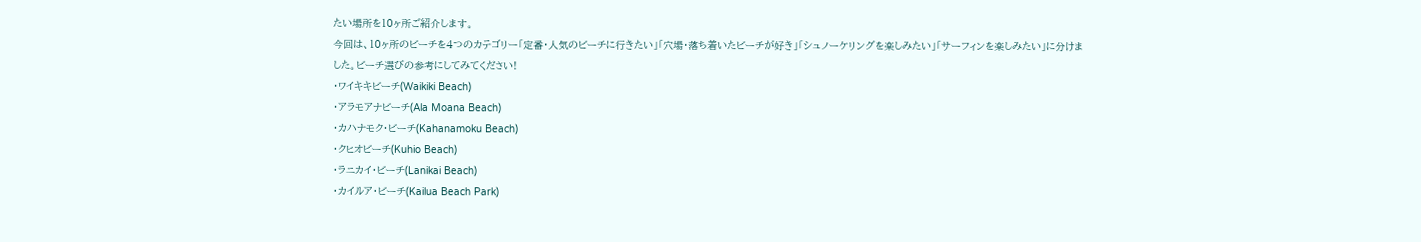たい場所を10ヶ所ご紹介します。
今回は、10ヶ所のビーチを4つのカテゴリー「定番・人気のビーチに行きたい」「穴場・落ち着いたビーチが好き」「シュノーケリングを楽しみたい」「サーフィンを楽しみたい」に分けました。ビーチ選びの参考にしてみてください!
・ワイキキビーチ(Waikiki Beach)
・アラモアナビーチ(Ala Moana Beach)
・カハナモク・ビーチ(Kahanamoku Beach)
・クヒオビーチ(Kuhio Beach)
・ラニカイ・ビーチ(Lanikai Beach)
・カイルア・ビーチ(Kailua Beach Park)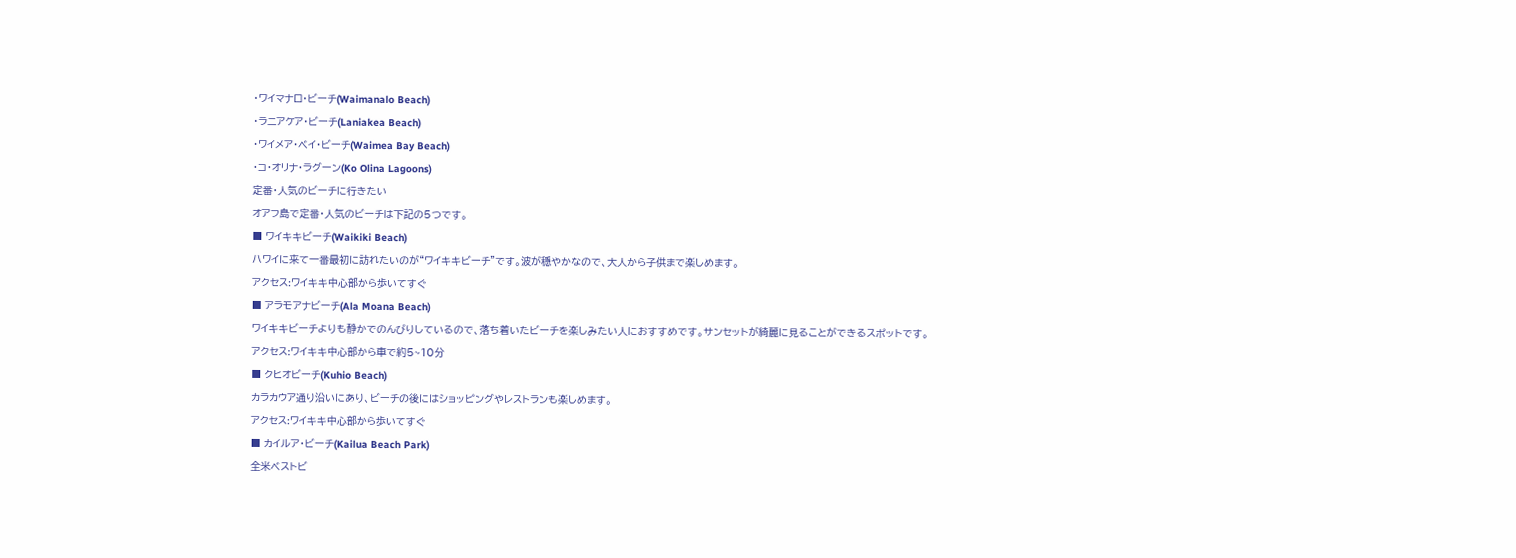・ワイマナロ・ビーチ(Waimanalo Beach)
・ラニアケア・ビーチ(Laniakea Beach)
・ワイメア・ベイ・ビーチ(Waimea Bay Beach)
・コ・オリナ・ラグーン(Ko Olina Lagoons)
定番・人気のビーチに行きたい
オアフ島で定番・人気のビーチは下記の5つです。
■ ワイキキビーチ(Waikiki Beach)
ハワイに来て一番最初に訪れたいのが“ワイキキビーチ”です。波が穏やかなので、大人から子供まで楽しめます。
アクセス:ワイキキ中心部から歩いてすぐ
■ アラモアナビーチ(Ala Moana Beach)
ワイキキビーチよりも静かでのんびりしているので、落ち着いたビーチを楽しみたい人におすすめです。サンセットが綺麗に見ることができるスポットです。
アクセス:ワイキキ中心部から車で約5~10分
■ クヒオビーチ(Kuhio Beach)
カラカウア通り沿いにあり、ビーチの後にはショッピングやレストランも楽しめます。
アクセス:ワイキキ中心部から歩いてすぐ
■ カイルア・ビーチ(Kailua Beach Park)
全米ベストビ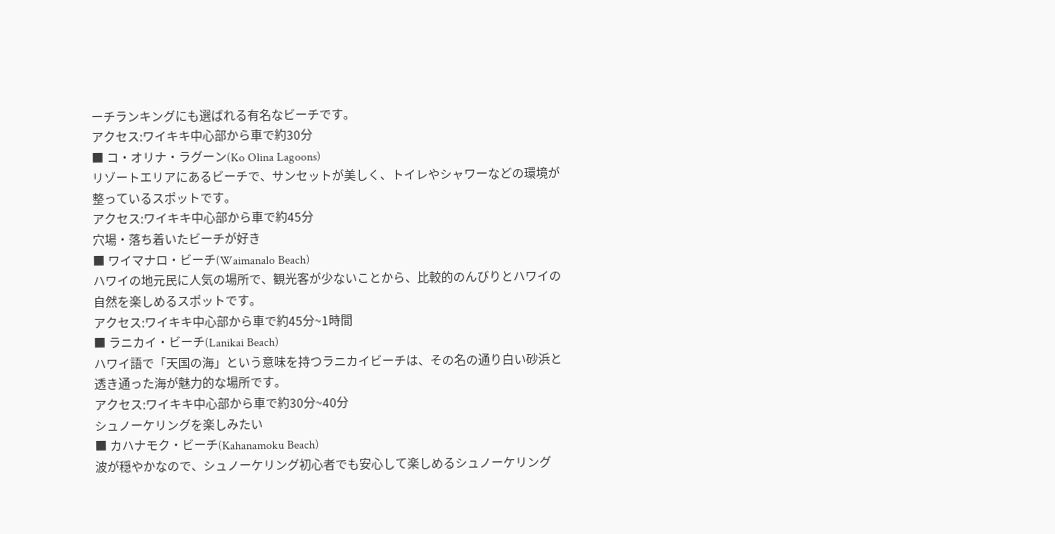ーチランキングにも選ばれる有名なビーチです。
アクセス:ワイキキ中心部から車で約30分
■ コ・オリナ・ラグーン(Ko Olina Lagoons)
リゾートエリアにあるビーチで、サンセットが美しく、トイレやシャワーなどの環境が整っているスポットです。
アクセス:ワイキキ中心部から車で約45分
穴場・落ち着いたビーチが好き
■ ワイマナロ・ビーチ(Waimanalo Beach)
ハワイの地元民に人気の場所で、観光客が少ないことから、比較的のんびりとハワイの自然を楽しめるスポットです。
アクセス:ワイキキ中心部から車で約45分~1時間
■ ラニカイ・ビーチ(Lanikai Beach)
ハワイ語で「天国の海」という意味を持つラニカイビーチは、その名の通り白い砂浜と透き通った海が魅力的な場所です。
アクセス:ワイキキ中心部から車で約30分~40分
シュノーケリングを楽しみたい
■ カハナモク・ビーチ(Kahanamoku Beach)
波が穏やかなので、シュノーケリング初心者でも安心して楽しめるシュノーケリング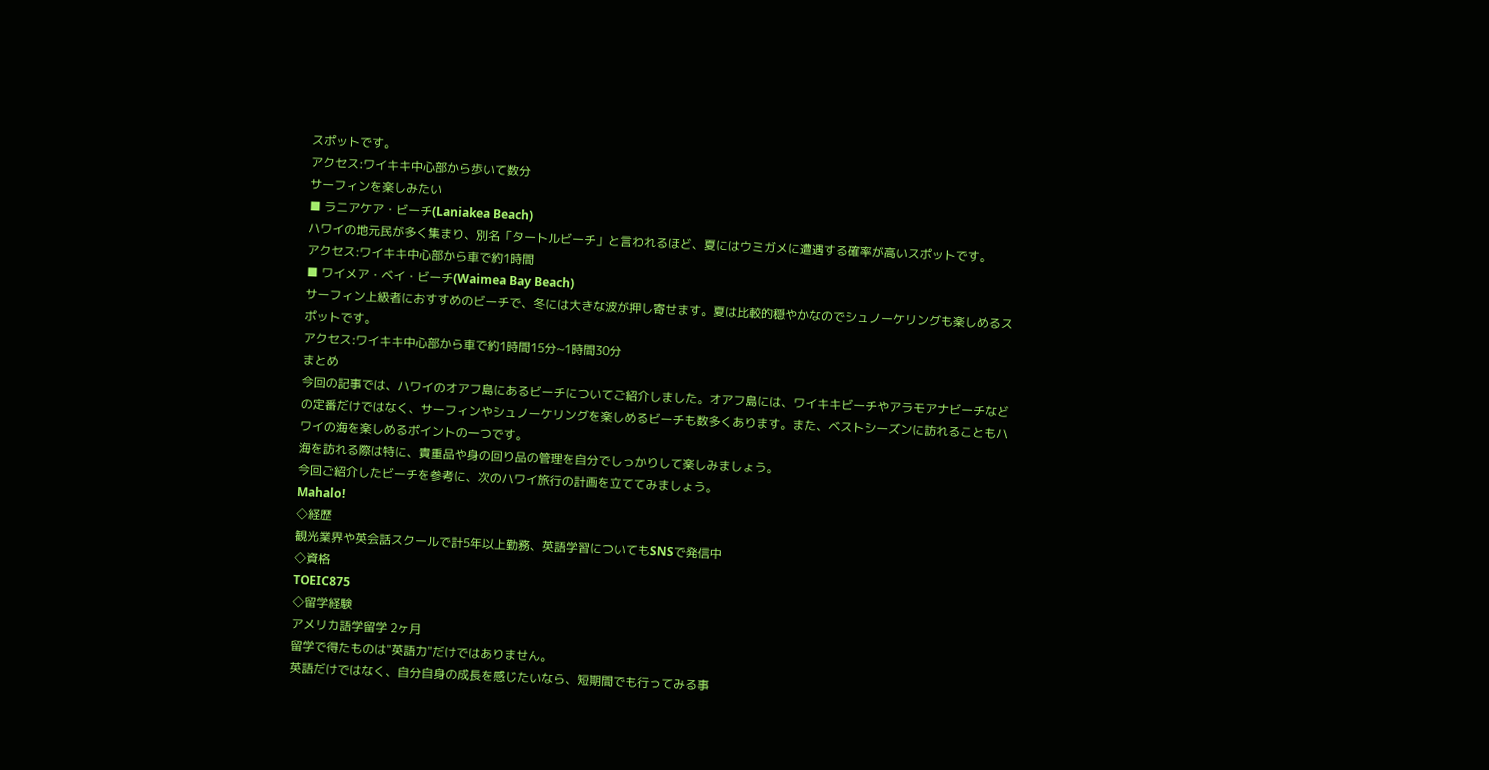スポットです。
アクセス:ワイキキ中心部から歩いて数分
サーフィンを楽しみたい
■ ラニアケア・ビーチ(Laniakea Beach)
ハワイの地元民が多く集まり、別名「タートルビーチ」と言われるほど、夏にはウミガメに遭遇する確率が高いスポットです。
アクセス:ワイキキ中心部から車で約1時間
■ ワイメア・ベイ・ビーチ(Waimea Bay Beach)
サーフィン上級者におすすめのビーチで、冬には大きな波が押し寄せます。夏は比較的穏やかなのでシュノーケリングも楽しめるスポットです。
アクセス:ワイキキ中心部から車で約1時間15分~1時間30分
まとめ
今回の記事では、ハワイのオアフ島にあるビーチについてご紹介しました。オアフ島には、ワイキキビーチやアラモアナビーチなどの定番だけではなく、サーフィンやシュノーケリングを楽しめるビーチも数多くあります。また、ベストシーズンに訪れることもハワイの海を楽しめるポイントの一つです。
海を訪れる際は特に、貴重品や身の回り品の管理を自分でしっかりして楽しみましょう。
今回ご紹介したビーチを参考に、次のハワイ旅行の計画を立ててみましょう。
Mahalo!
◇経歴
観光業界や英会話スクールで計5年以上勤務、英語学習についてもSNSで発信中
◇資格
TOEIC875
◇留学経験
アメリカ語学留学 2ヶ月
留学で得たものは"英語力"だけではありません。
英語だけではなく、自分自身の成長を感じたいなら、短期間でも行ってみる事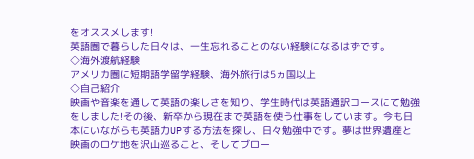をオススメします!
英語圏で暮らした日々は、一生忘れることのない経験になるはずです。
◇海外渡航経験
アメリカ圏に短期語学留学経験、海外旅行は5ヵ国以上
◇自己紹介
映画や音楽を通して英語の楽しさを知り、学生時代は英語通訳コースにて勉強をしました!その後、新卒から現在まで英語を使う仕事をしています。今も日本にいながらも英語力UPする方法を探し、日々勉強中です。夢は世界遺産と映画のロケ地を沢山巡ること、そしてブロー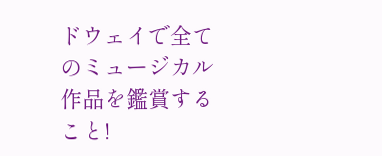ドウェイで全てのミュージカル作品を鑑賞すること!